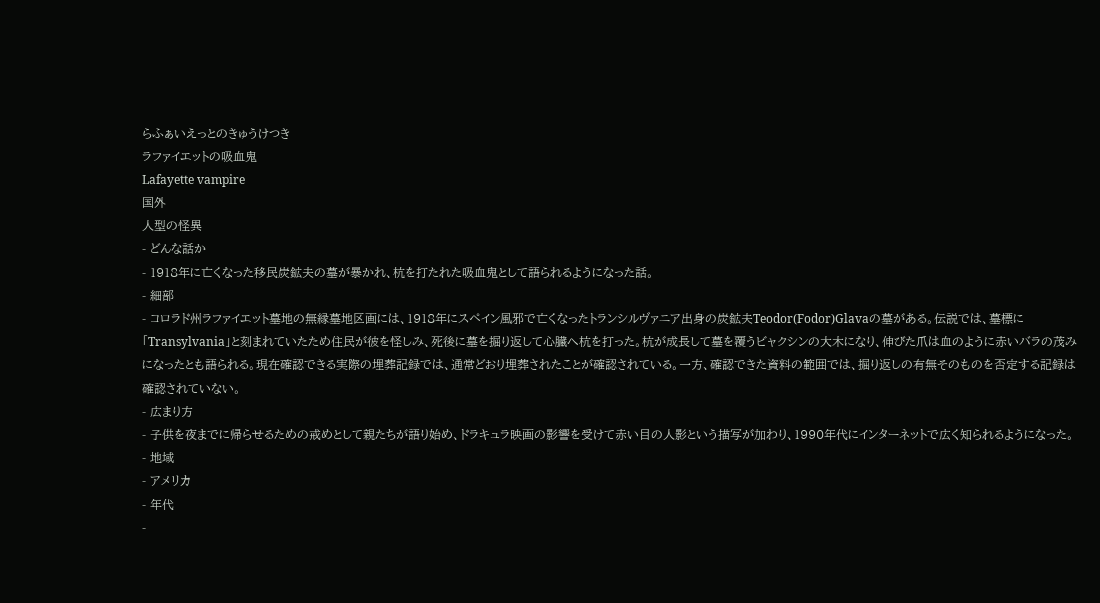らふぁいえっとのきゅうけつき
ラファイエットの吸血鬼
Lafayette vampire
国外
人型の怪異
- どんな話か
- 1918年に亡くなった移民炭鉱夫の墓が暴かれ、杭を打たれた吸血鬼として語られるようになった話。
- 細部
- コロラド州ラファイエット墓地の無縁墓地区画には、1918年にスペイン風邪で亡くなったトランシルヴァニア出身の炭鉱夫Teodor(Fodor)Glavaの墓がある。伝説では、墓標に「Transylvania」と刻まれていたため住民が彼を怪しみ、死後に墓を掘り返して心臓へ杭を打った。杭が成長して墓を覆うビャクシンの大木になり、伸びた爪は血のように赤いバラの茂みになったとも語られる。現在確認できる実際の埋葬記録では、通常どおり埋葬されたことが確認されている。一方、確認できた資料の範囲では、掘り返しの有無そのものを否定する記録は確認されていない。
- 広まり方
- 子供を夜までに帰らせるための戒めとして親たちが語り始め、ドラキュラ映画の影響を受けて赤い目の人影という描写が加わり、1990年代にインターネットで広く知られるようになった。
- 地域
- アメリカ
- 年代
-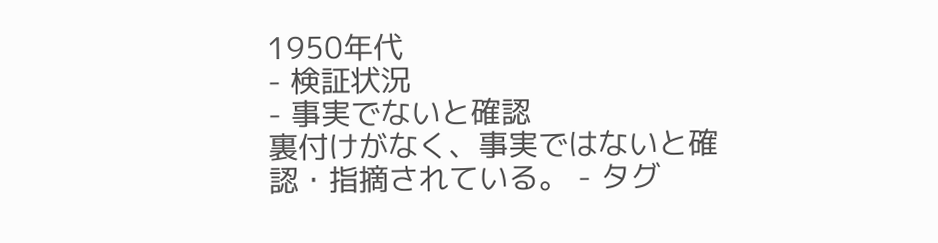1950年代
- 検証状況
- 事実でないと確認
裏付けがなく、事実ではないと確認・指摘されている。 - タグ